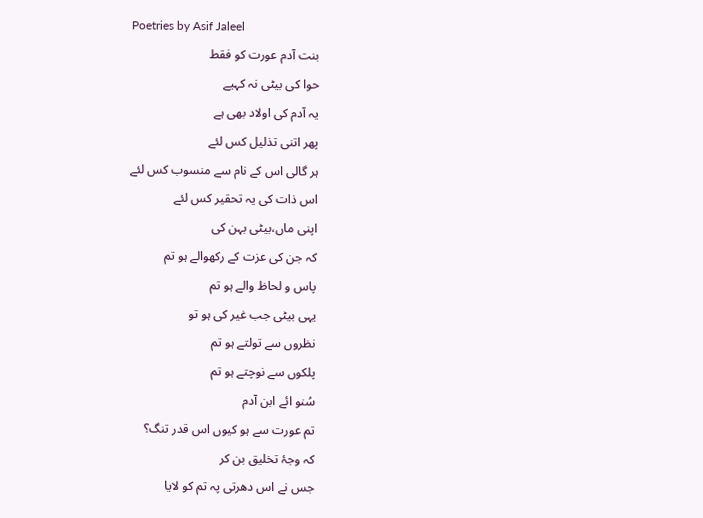Poetries by Asif Jaleel
بنت آدم عورت کو فقط
حوا کی بیٹی نہ کہیے
یہ آدم کی اولاد بھی ہے
پھر اتنی تذلیل کس لئے
ہر گالی اس کے نام سے منسوب کس لئے
اس ذات کی یہ تحقیر کس لئے
اپنی ماں،بیٹی بہن کی
کہ جن کی عزت کے رکھوالے ہو تم
پاس و لحاظ والے ہو تم
یہی بیٹی جب غیر کی ہو تو
نظروں سے تولتے ہو تم
پلکوں سے نوچتے ہو تم
سُنو ائے ابن آدم
تم عورت سے ہو کیوں اس قدر تنگ؟
کہ وجۂ تخلیق بن کر
جس نے اس دھرتی پہ تم کو لایا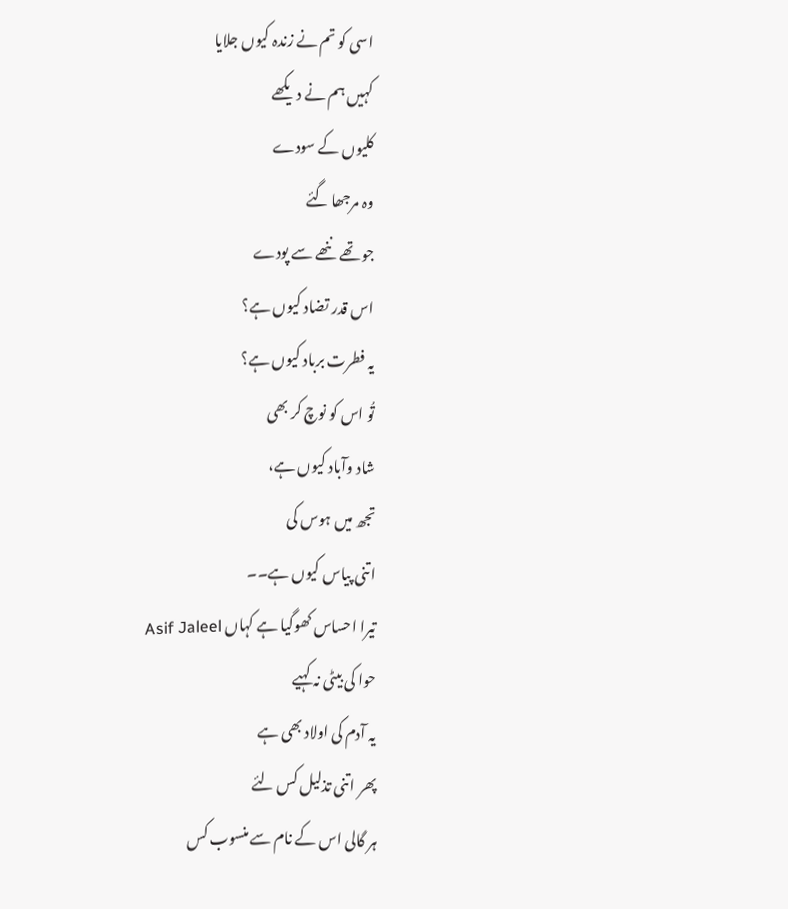اسی کو تم نے زندہ کیوں جلایا
کہیں ہم نے دیکھے
کلیوں کے سودے
وہ مرجھا گئے
جو تھے ننھے سے پودے
اس قدر تضاد کیوں ہے؟
یہ فطرت برباد کیوں ہے؟
تُو اس کو نوچ کر بھی
شاد وآباد کیوں ہے،
تجھ میں ہوس کی
اتنی پیاس کیوں ہے۔۔
تیرا احساس کھوگیا ہے کہاں Asif Jaleel
حوا کی بیٹی نہ کہیے
یہ آدم کی اولاد بھی ہے
پھر اتنی تذلیل کس لئے
ہر گالی اس کے نام سے منسوب کس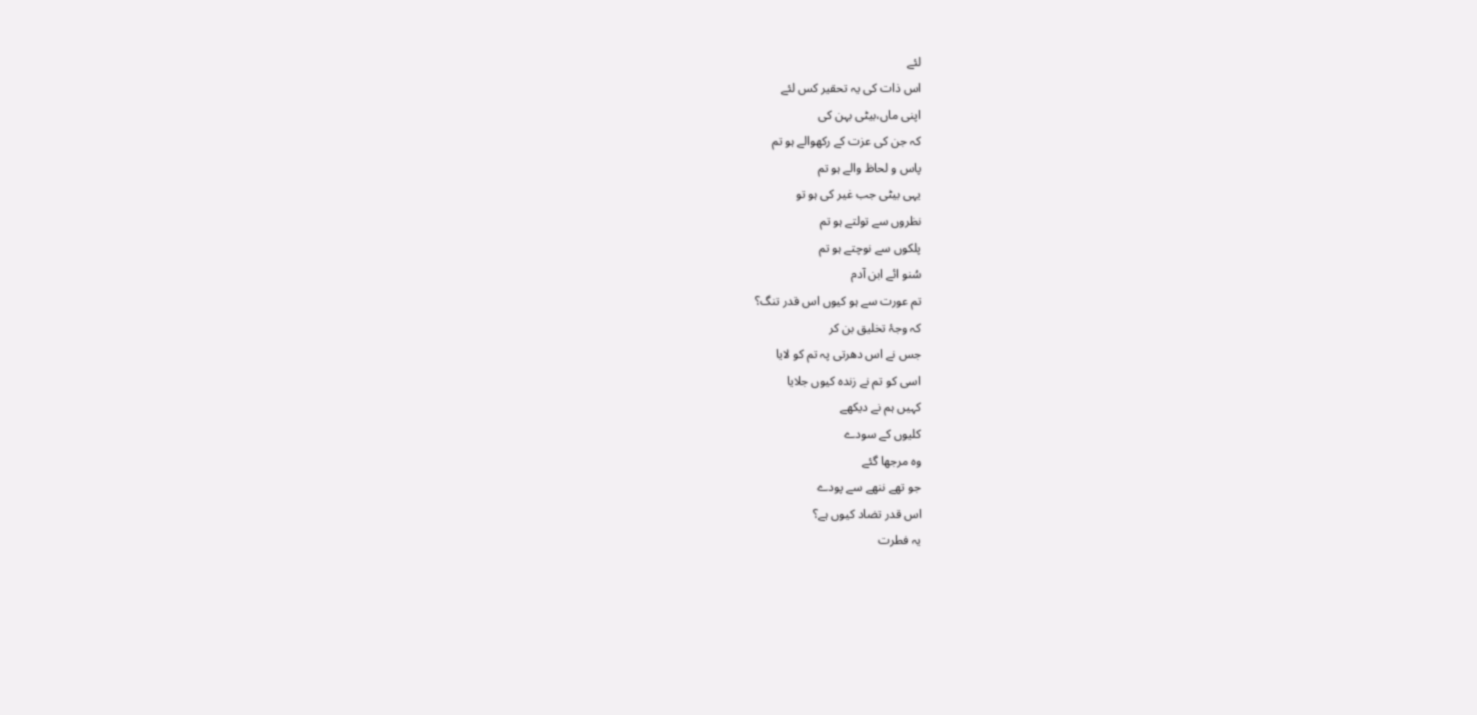لئے
اس ذات کی یہ تحقیر کس لئے
اپنی ماں،بیٹی بہن کی
کہ جن کی عزت کے رکھوالے ہو تم
پاس و لحاظ والے ہو تم
یہی بیٹی جب غیر کی ہو تو
نظروں سے تولتے ہو تم
پلکوں سے نوچتے ہو تم
سُنو ائے ابن آدم
تم عورت سے ہو کیوں اس قدر تنگ؟
کہ وجۂ تخلیق بن کر
جس نے اس دھرتی پہ تم کو لایا
اسی کو تم نے زندہ کیوں جلایا
کہیں ہم نے دیکھے
کلیوں کے سودے
وہ مرجھا گئے
جو تھے ننھے سے پودے
اس قدر تضاد کیوں ہے؟
یہ فطرت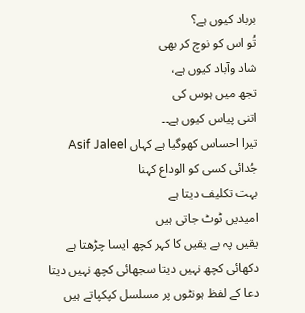برباد کیوں ہے؟
تُو اس کو نوچ کر بھی
شاد وآباد کیوں ہے،
تجھ میں ہوس کی
اتنی پیاس کیوں ہے۔۔
تیرا احساس کھوگیا ہے کہاں Asif Jaleel
جُدائی کسی کو الوداع کہنا
بہت تکلیف دیتا ہے
امیدیں ٹوٹ جاتی ہیں
یقیں پہ بے یقیں کا کہر کچھ ایسا چڑھتا ہے
دکھائی کچھ نہیں دیتا سجھائی کچھ نہیں دیتا
دعا کے لفظ ہونٹوں پر مسلسل کپکپاتے ہیں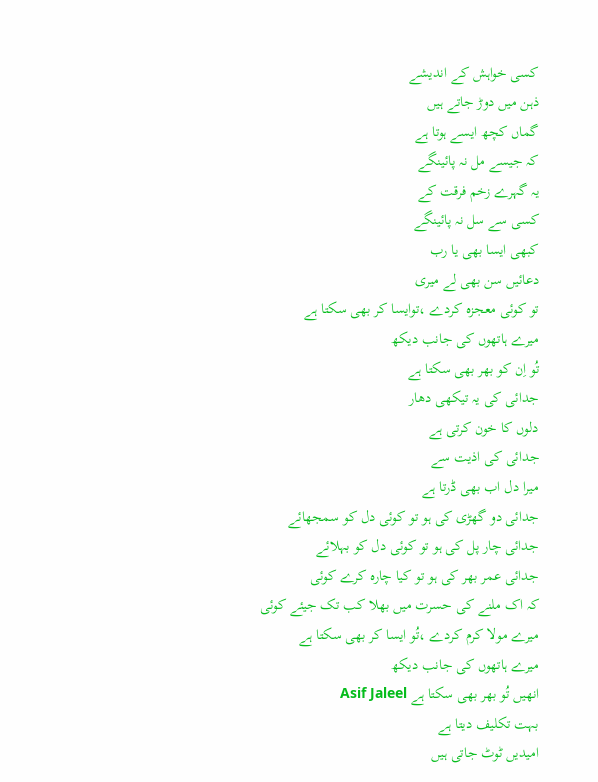کسی خواہش کے اندیشے
ذہن میں دوڑ جاتے ہیں
گماں کچھ ایسے ہوتا ہے
کہ جیسے مل نہ پائینگے
یہ گہرے زخم فرقت کے
کسی سے سل نہ پائینگے
کبھی ایسا بھی یا رب
دعائیں سن بھی لے میری
تو کوئی معجزہ کردے ،توایسا کر بھی سکتا ہے
میرے ہاتھوں کی جانب دیکھ
تُو اِن کو بھر بھی سکتا ہے
جدائی کی یہ تیکھی دھار
دلوں کا خون کرتی ہے
جدائی کی اذیت سے
میرا دل اب بھی ڈرتا ہے
جدائی دو گھڑی کی ہو تو کوئی دل کو سمجھائے
جدائی چار پل کی ہو تو کوئی دل کو بہلائے
جدائی عمر بھر کی ہو تو کیا چارہ کرے کوئی
کہ اک ملنے کی حسرت میں بھلا کب تک جیئے کوئی
میرے مولا کرم کردے ،تُو ایسا کر بھی سکتا ہے
میرے ہاتھوں کی جانب دیکھ
انھیں تُو بھر بھی سکتا ہے Asif Jaleel
بہت تکلیف دیتا ہے
امیدیں ٹوٹ جاتی ہیں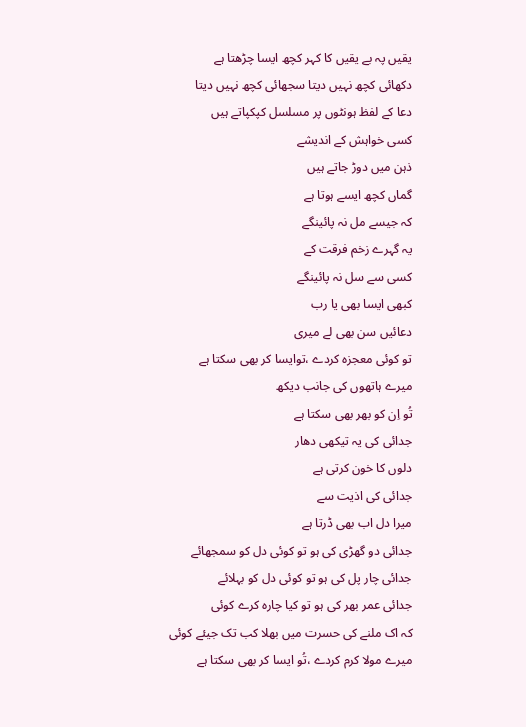یقیں پہ بے یقیں کا کہر کچھ ایسا چڑھتا ہے
دکھائی کچھ نہیں دیتا سجھائی کچھ نہیں دیتا
دعا کے لفظ ہونٹوں پر مسلسل کپکپاتے ہیں
کسی خواہش کے اندیشے
ذہن میں دوڑ جاتے ہیں
گماں کچھ ایسے ہوتا ہے
کہ جیسے مل نہ پائینگے
یہ گہرے زخم فرقت کے
کسی سے سل نہ پائینگے
کبھی ایسا بھی یا رب
دعائیں سن بھی لے میری
تو کوئی معجزہ کردے ،توایسا کر بھی سکتا ہے
میرے ہاتھوں کی جانب دیکھ
تُو اِن کو بھر بھی سکتا ہے
جدائی کی یہ تیکھی دھار
دلوں کا خون کرتی ہے
جدائی کی اذیت سے
میرا دل اب بھی ڈرتا ہے
جدائی دو گھڑی کی ہو تو کوئی دل کو سمجھائے
جدائی چار پل کی ہو تو کوئی دل کو بہلائے
جدائی عمر بھر کی ہو تو کیا چارہ کرے کوئی
کہ اک ملنے کی حسرت میں بھلا کب تک جیئے کوئی
میرے مولا کرم کردے ،تُو ایسا کر بھی سکتا ہے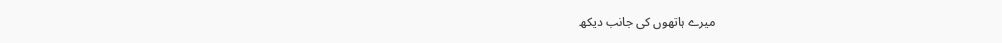میرے ہاتھوں کی جانب دیکھ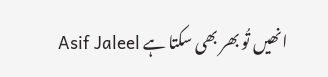انھیں تُو بھر بھی سکتا ہے Asif Jaleel